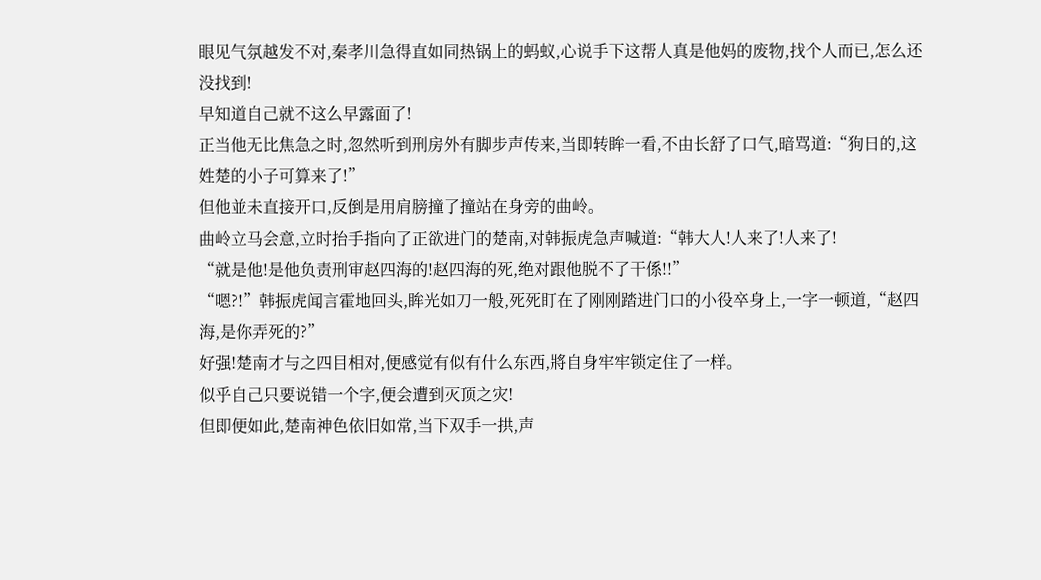眼见气氛越发不对,秦孝川急得直如同热锅上的蚂蚁,心说手下这帮人真是他妈的废物,找个人而已,怎么还没找到!
早知道自己就不这么早露面了!
正当他无比焦急之时,忽然听到刑房外有脚步声传来,当即转眸一看,不由长舒了口气,暗骂道:“狗日的,这姓楚的小子可算来了!”
但他並未直接开口,反倒是用肩膀撞了撞站在身旁的曲岭。
曲岭立马会意,立时抬手指向了正欲进门的楚南,对韩振虎急声喊道:“韩大人!人来了!人来了!
“就是他!是他负责刑审赵四海的!赵四海的死,绝对跟他脱不了干係!!”
“嗯?!”韩振虎闻言霍地回头,眸光如刀一般,死死盯在了刚刚踏进门口的小役卒身上,一字一顿道,“赵四海,是你弄死的?”
好强!楚南才与之四目相对,便感觉有似有什么东西,將自身牢牢锁定住了一样。
似乎自己只要说错一个字,便会遭到灭顶之灾!
但即便如此,楚南神色依旧如常,当下双手一拱,声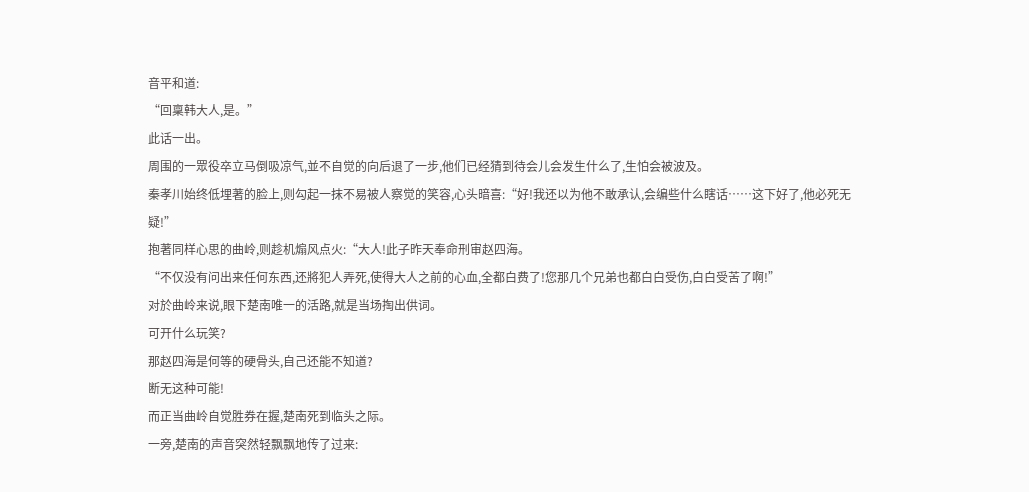音平和道:
“回稟韩大人,是。”
此话一出。
周围的一眾役卒立马倒吸凉气,並不自觉的向后退了一步,他们已经猜到待会儿会发生什么了,生怕会被波及。
秦孝川始终低埋著的脸上,则勾起一抹不易被人察觉的笑容,心头暗喜:“好!我还以为他不敢承认,会编些什么瞎话……这下好了,他必死无疑!”
抱著同样心思的曲岭,则趁机煽风点火:“大人!此子昨天奉命刑审赵四海。
“不仅没有问出来任何东西,还將犯人弄死,使得大人之前的心血,全都白费了!您那几个兄弟也都白白受伤,白白受苦了啊!”
对於曲岭来说,眼下楚南唯一的活路,就是当场掏出供词。
可开什么玩笑?
那赵四海是何等的硬骨头,自己还能不知道?
断无这种可能!
而正当曲岭自觉胜券在握,楚南死到临头之际。
一旁,楚南的声音突然轻飘飘地传了过来: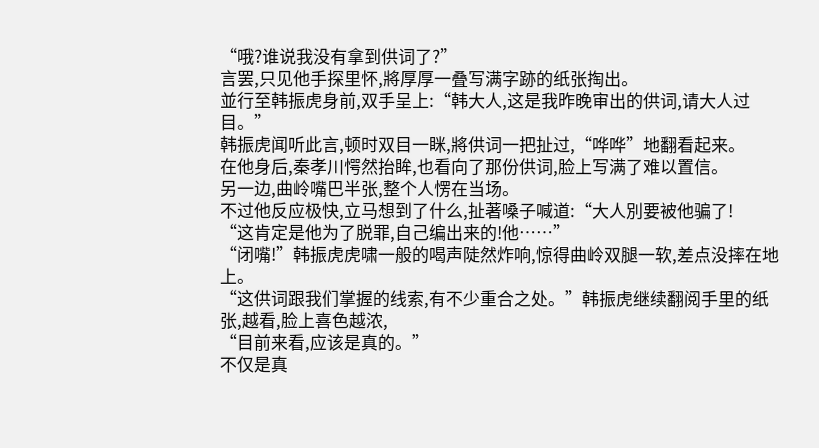“哦?谁说我没有拿到供词了?”
言罢,只见他手探里怀,將厚厚一叠写满字跡的纸张掏出。
並行至韩振虎身前,双手呈上:“韩大人,这是我昨晚审出的供词,请大人过目。”
韩振虎闻听此言,顿时双目一眯,將供词一把扯过,“哗哗”地翻看起来。
在他身后,秦孝川愕然抬眸,也看向了那份供词,脸上写满了难以置信。
另一边,曲岭嘴巴半张,整个人愣在当场。
不过他反应极快,立马想到了什么,扯著嗓子喊道:“大人別要被他骗了!
“这肯定是他为了脱罪,自己编出来的!他……”
“闭嘴!”韩振虎虎啸一般的喝声陡然炸响,惊得曲岭双腿一软,差点没摔在地上。
“这供词跟我们掌握的线索,有不少重合之处。”韩振虎继续翻阅手里的纸张,越看,脸上喜色越浓,
“目前来看,应该是真的。”
不仅是真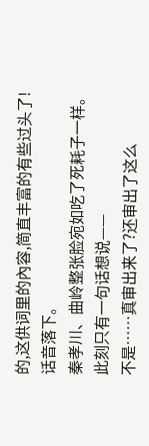的,这供词里的內容,简直丰富的有些过头了!
话音落下。
秦孝川、曲岭整张脸宛如吃了死耗子一样。
此刻只有一句话想说——
不是……真审出来了?还审出了这么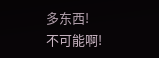多东西!
不可能啊!